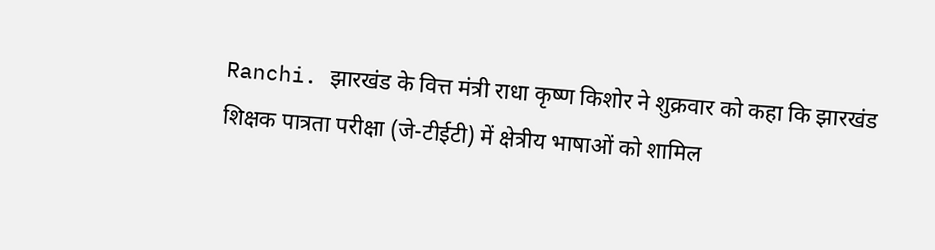Ranchi. झारखंड के वित्त मंत्री राधा कृष्ण किशोर ने शुक्रवार को कहा कि झारखंड शिक्षक पात्रता परीक्षा (जे-टीईटी) में क्षेत्रीय भाषाओं को शामिल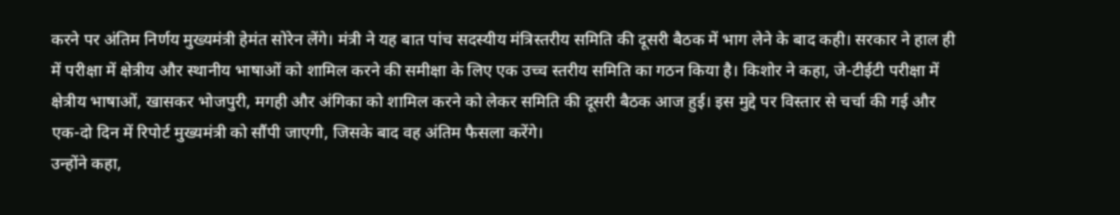करने पर अंतिम निर्णय मुख्यमंत्री हेमंत सोरेन लेंगे। मंत्री ने यह बात पांच सदस्यीय मंत्रिस्तरीय समिति की दूसरी बैठक में भाग लेने के बाद कही। सरकार ने हाल ही में परीक्षा में क्षेत्रीय और स्थानीय भाषाओं को शामिल करने की समीक्षा के लिए एक उच्च स्तरीय समिति का गठन किया है। किशोर ने कहा, जे-टीईटी परीक्षा में क्षेत्रीय भाषाओं, खासकर भोजपुरी, मगही और अंगिका को शामिल करने को लेकर समिति की दूसरी बैठक आज हुई। इस मुद्दे पर विस्तार से चर्चा की गई और एक-दो दिन में रिपोर्ट मुख्यमंत्री को सौंपी जाएगी, जिसके बाद वह अंतिम फैसला करेंगे।
उन्होंने कहा,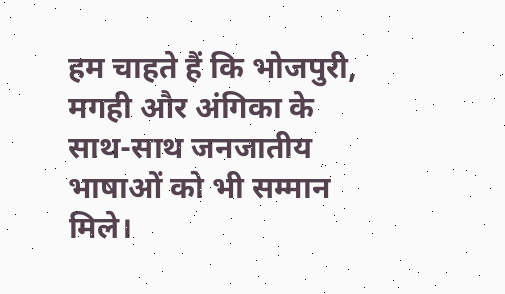हम चाहते हैं कि भोजपुरी, मगही और अंगिका के साथ-साथ जनजातीय भाषाओं को भी सम्मान मिले।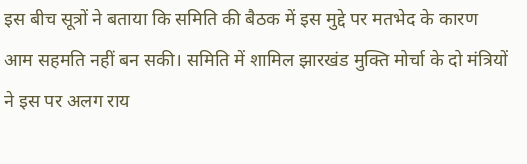इस बीच सूत्रों ने बताया कि समिति की बैठक में इस मुद्दे पर मतभेद के कारण आम सहमति नहीं बन सकी। समिति में शामिल झारखंड मुक्ति मोर्चा के दो मंत्रियों ने इस पर अलग राय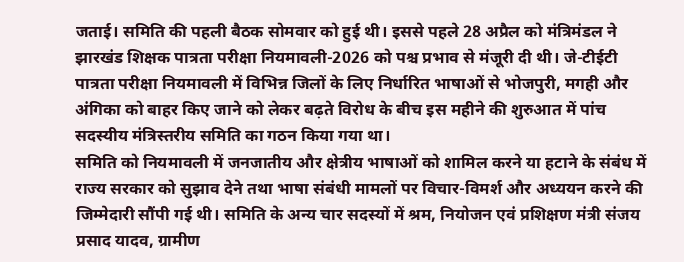जताई। समिति की पहली बैठक सोमवार को हुई थी। इससे पहले 28 अप्रैल को मंत्रिमंडल ने झारखंड शिक्षक पात्रता परीक्षा नियमावली-2026 को पश्च प्रभाव से मंजूरी दी थी। जे-टीईटी पात्रता परीक्षा नियमावली में विभिन्न जिलों के लिए निर्धारित भाषाओं से भोजपुरी, मगही और अंगिका को बाहर किए जाने को लेकर बढ़ते विरोध के बीच इस महीने की शुरुआत में पांच सदस्यीय मंत्रिस्तरीय समिति का गठन किया गया था।
समिति को नियमावली में जनजातीय और क्षेत्रीय भाषाओं को शामिल करने या हटाने के संबंध में राज्य सरकार को सुझाव देने तथा भाषा संबंधी मामलों पर विचार-विमर्श और अध्ययन करने की जिम्मेदारी सौंपी गई थी। समिति के अन्य चार सदस्यों में श्रम, नियोजन एवं प्रशिक्षण मंत्री संजय प्रसाद यादव, ग्रामीण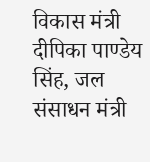विकास मंत्री दीपिका पाण्डेय सिंह, जल संसाधन मंत्री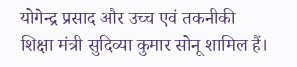योगेन्द्र प्रसाद और उच्च एवं तकनीकी शिक्षा मंत्री सुदिव्या कुमार सोनू शामिल हैं।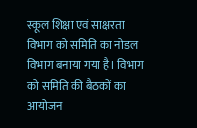स्कूल शिक्षा एवं साक्षरता विभाग को समिति का नोडल विभाग बनाया गया है। विभाग को समिति की बैठकों का आयोजन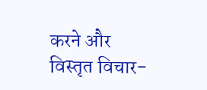करने और विस्तृत विचार-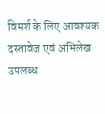विमर्श के लिए आवश्यक दस्तावेज एवं अभिलेख उपलब्ध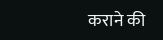कराने की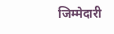जिम्मेदारी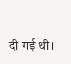दी गई थी।